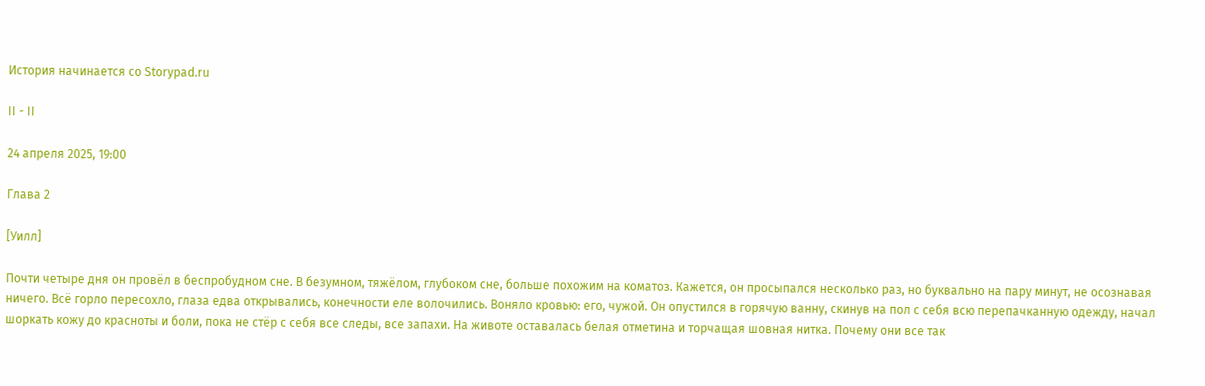История начинается со Storypad.ru

II - II

24 апреля 2025, 19:00

Глава 2

[Уилл]

Почти четыре дня он провёл в беспробудном сне. В безумном, тяжёлом, глубоком сне, больше похожим на коматоз. Кажется, он просыпался несколько раз, но буквально на пару минут, не осознавая ничего. Всё горло пересохло, глаза едва открывались, конечности еле волочились. Воняло кровью: его, чужой. Он опустился в горячую ванну, скинув на пол с себя всю перепачканную одежду, начал шоркать кожу до красноты и боли, пока не стёр с себя все следы, все запахи. На животе оставалась белая отметина и торчащая шовная нитка. Почему они все так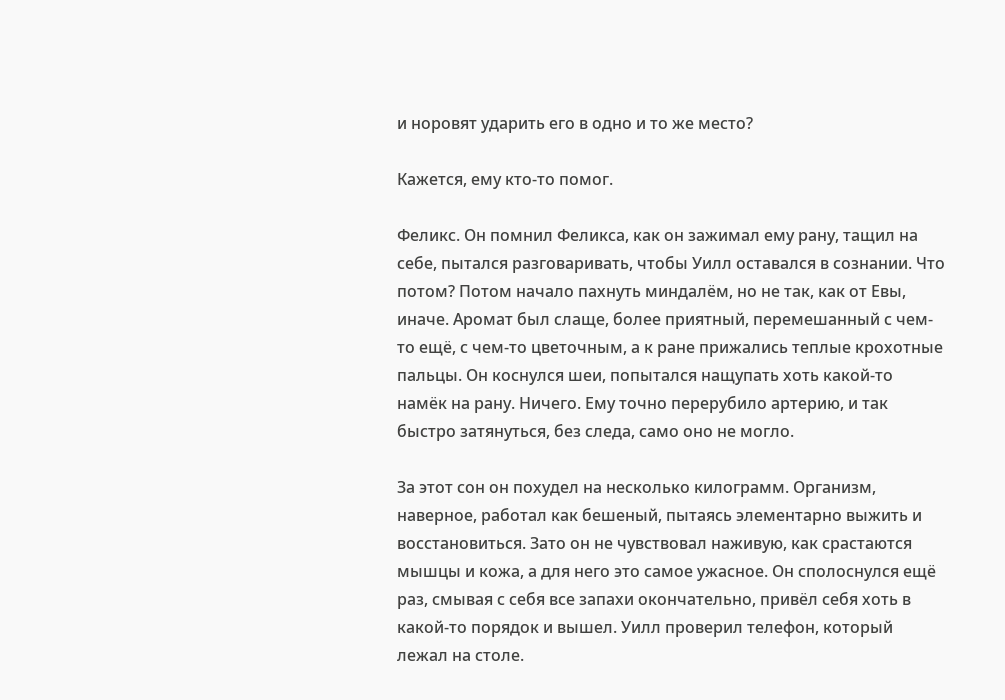и норовят ударить его в одно и то же место?

Кажется, ему кто-то помог.

Феликс. Он помнил Феликса, как он зажимал ему рану, тащил на себе, пытался разговаривать, чтобы Уилл оставался в сознании. Что потом? Потом начало пахнуть миндалём, но не так, как от Евы, иначе. Аромат был слаще, более приятный, перемешанный с чем-то ещё, с чем-то цветочным, а к ране прижались теплые крохотные пальцы. Он коснулся шеи, попытался нащупать хоть какой-то намёк на рану. Ничего. Ему точно перерубило артерию, и так быстро затянуться, без следа, само оно не могло.

За этот сон он похудел на несколько килограмм. Организм, наверное, работал как бешеный, пытаясь элементарно выжить и восстановиться. Зато он не чувствовал наживую, как срастаются мышцы и кожа, а для него это самое ужасное. Он сполоснулся ещё раз, смывая с себя все запахи окончательно, привёл себя хоть в какой-то порядок и вышел. Уилл проверил телефон, который лежал на столе.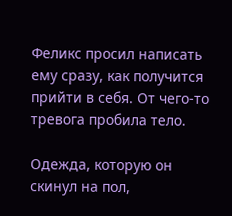Феликс просил написать ему сразу, как получится прийти в себя. От чего-то тревога пробила тело.

Одежда, которую он скинул на пол,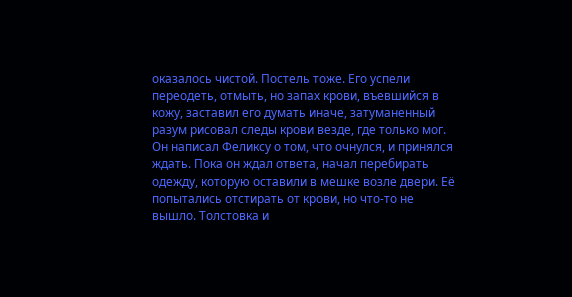оказалось чистой. Постель тоже. Его успели переодеть, отмыть, но запах крови, въевшийся в кожу, заставил его думать иначе, затуманенный разум рисовал следы крови везде, где только мог. Он написал Феликсу о том, что очнулся, и принялся ждать. Пока он ждал ответа, начал перебирать одежду, которую оставили в мешке возле двери. Её попытались отстирать от крови, но что-то не вышло. Толстовка и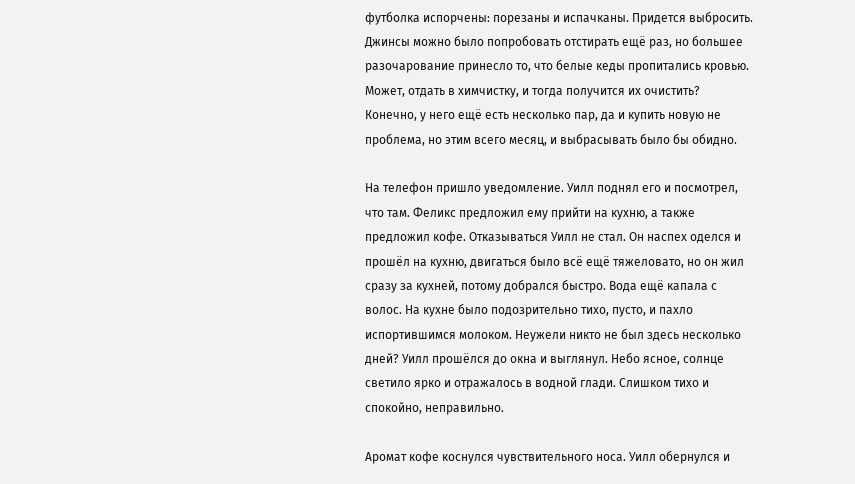футболка испорчены: порезаны и испачканы. Придется выбросить. Джинсы можно было попробовать отстирать ещё раз, но большее разочарование принесло то, что белые кеды пропитались кровью. Может, отдать в химчистку, и тогда получится их очистить? Конечно, у него ещё есть несколько пар, да и купить новую не проблема, но этим всего месяц, и выбрасывать было бы обидно.

На телефон пришло уведомление. Уилл поднял его и посмотрел, что там. Феликс предложил ему прийти на кухню, а также предложил кофе. Отказываться Уилл не стал. Он наспех оделся и прошёл на кухню, двигаться было всё ещё тяжеловато, но он жил сразу за кухней, потому добрался быстро. Вода ещё капала с волос. На кухне было подозрительно тихо, пусто, и пахло испортившимся молоком. Неужели никто не был здесь несколько дней? Уилл прошёлся до окна и выглянул. Небо ясное, солнце светило ярко и отражалось в водной глади. Слишком тихо и спокойно, неправильно.

Аромат кофе коснулся чувствительного носа. Уилл обернулся и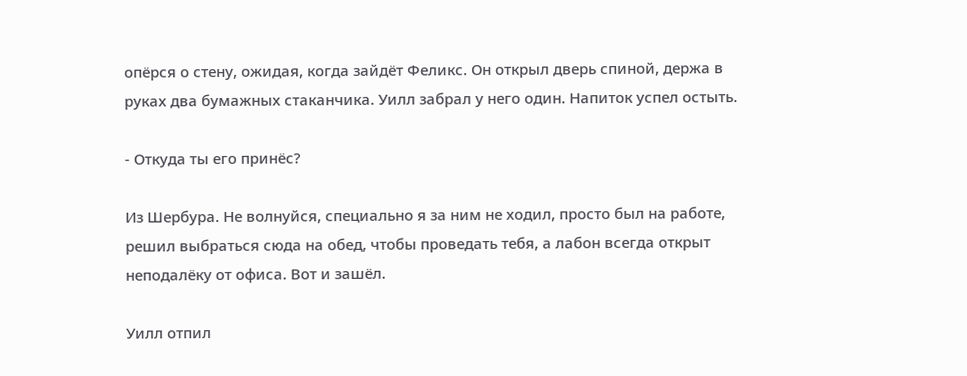опёрся о стену, ожидая, когда зайдёт Феликс. Он открыл дверь спиной, держа в руках два бумажных стаканчика. Уилл забрал у него один. Напиток успел остыть.

- Откуда ты его принёс?

Из Шербура. Не волнуйся, специально я за ним не ходил, просто был на работе, решил выбраться сюда на обед, чтобы проведать тебя, а лабон всегда открыт неподалёку от офиса. Вот и зашёл.

Уилл отпил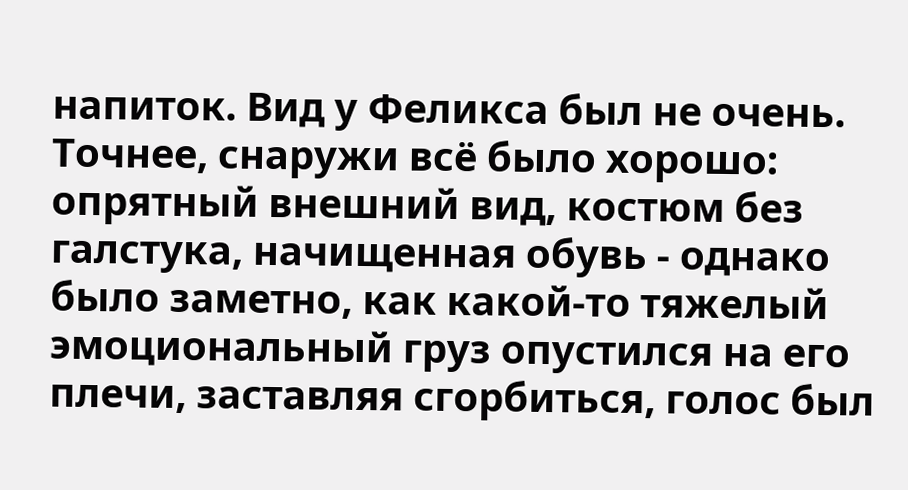напиток. Вид у Феликса был не очень. Точнее, снаружи всё было хорошо: опрятный внешний вид, костюм без галстука, начищенная обувь - однако было заметно, как какой-то тяжелый эмоциональный груз опустился на его плечи, заставляя сгорбиться, голос был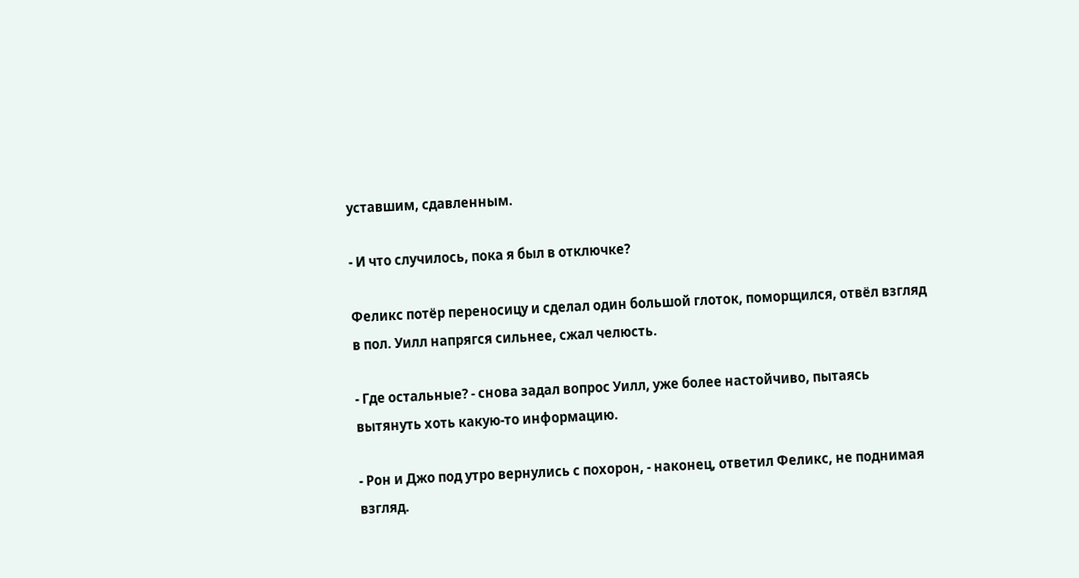уставшим, сдавленным.

- И что случилось, пока я был в отключке?

Феликс потёр переносицу и сделал один большой глоток, поморщился, отвёл взгляд в пол. Уилл напрягся сильнее, сжал челюсть.

- Где остальные? - снова задал вопрос Уилл, уже более настойчиво, пытаясь вытянуть хоть какую-то информацию.

- Рон и Джо под утро вернулись с похорон, - наконец, ответил Феликс, не поднимая взгляд.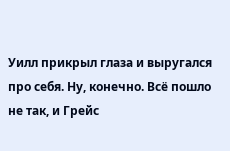Уилл прикрыл глаза и выругался про себя. Ну, конечно. Всё пошло не так, и Грейс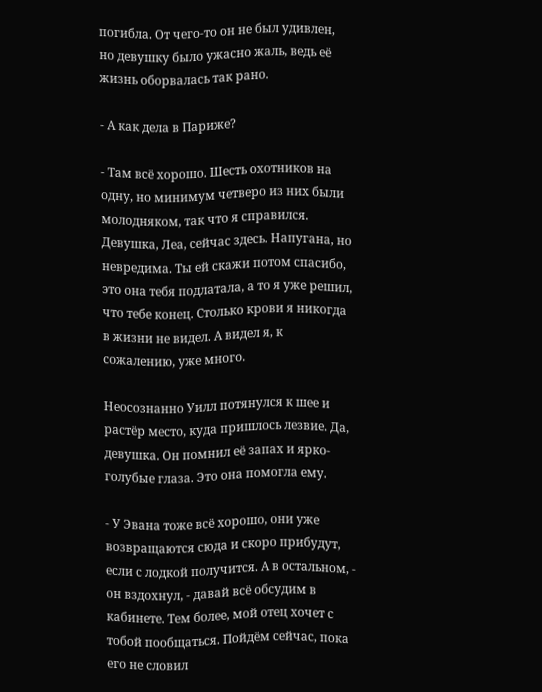погибла. От чего-то он не был удивлен, но девушку было ужасно жаль, ведь её жизнь оборвалась так рано.

- А как дела в Париже?

- Там всё хорошо. Шесть охотников на одну, но минимум четверо из них были молодняком, так что я справился. Девушка, Леа, сейчас здесь. Напугана, но невредима. Ты ей скажи потом спасибо, это она тебя подлатала, а то я уже решил, что тебе конец. Столько крови я никогда в жизни не видел. А видел я, к сожалению, уже много.

Неосознанно Уилл потянулся к шее и растёр место, куда пришлось лезвие. Да, девушка. Он помнил её запах и ярко-голубые глаза. Это она помогла ему.

- У Эвана тоже всё хорошо, они уже возвращаются сюда и скоро прибудут, если с лодкой получится. А в остальном, - он вздохнул, - давай всё обсудим в кабинете. Тем более, мой отец хочет с тобой пообщаться. Пойдём сейчас, пока его не словил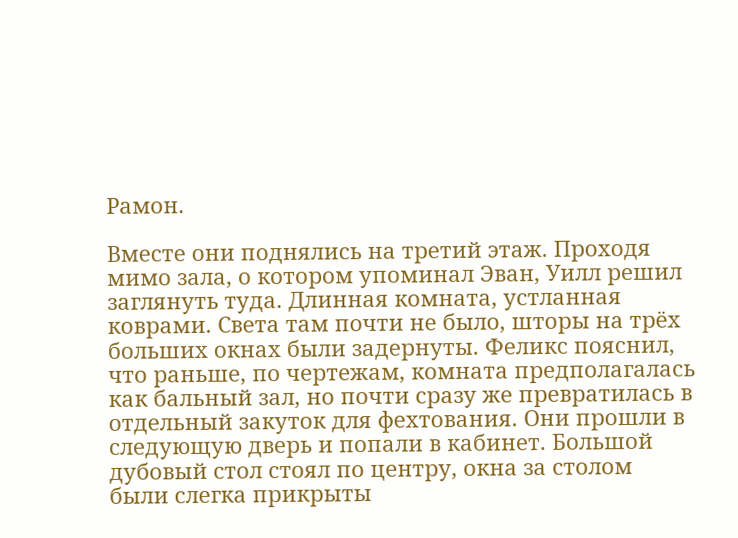Рамон.

Вместе они поднялись на третий этаж. Проходя мимо зала, о котором упоминал Эван, Уилл решил заглянуть туда. Длинная комната, устланная коврами. Света там почти не было, шторы на трёх больших окнах были задернуты. Феликс пояснил, что раньше, по чертежам, комната предполагалась как бальный зал, но почти сразу же превратилась в отдельный закуток для фехтования. Они прошли в следующую дверь и попали в кабинет. Большой дубовый стол стоял по центру, окна за столом были слегка прикрыты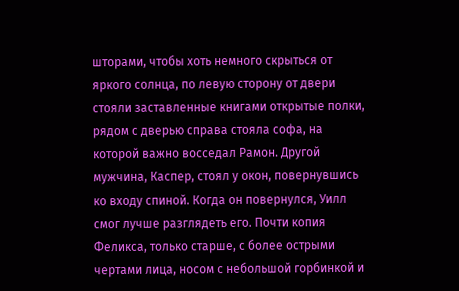шторами, чтобы хоть немного скрыться от яркого солнца, по левую сторону от двери стояли заставленные книгами открытые полки, рядом с дверью справа стояла софа, на которой важно восседал Рамон. Другой мужчина, Каспер, стоял у окон, повернувшись ко входу спиной. Когда он повернулся, Уилл смог лучше разглядеть его. Почти копия Феликса, только старше, с более острыми чертами лица, носом с небольшой горбинкой и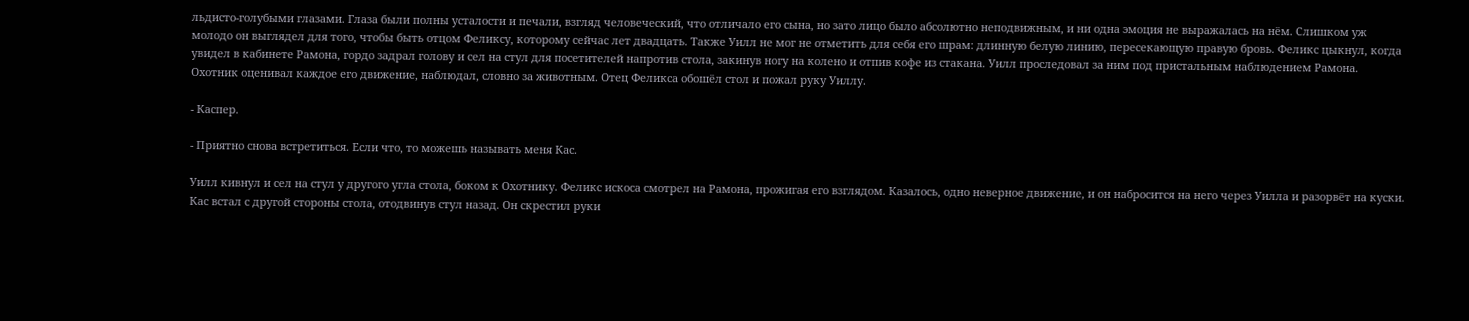льдисто-голубыми глазами. Глаза были полны усталости и печали, взгляд человеческий, что отличало его сына, но зато лицо было абсолютно неподвижным, и ни одна эмоция не выражалась на нём. Слишком уж молодо он выглядел для того, чтобы быть отцом Феликсу, которому сейчас лет двадцать. Также Уилл не мог не отметить для себя его шрам: длинную белую линию, пересекающую правую бровь. Феликс цыкнул, когда увидел в кабинете Рамона, гордо задрал голову и сел на стул для посетителей напротив стола, закинув ногу на колено и отпив кофе из стакана. Уилл проследовал за ним под пристальным наблюдением Рамона. Охотник оценивал каждое его движение, наблюдал, словно за животным. Отец Феликса обошёл стол и пожал руку Уиллу.

- Каспер.

- Приятно снова встретиться. Если что, то можешь называть меня Кас.

Уилл кивнул и сел на стул у другого угла стола, боком к Охотнику. Феликс искоса смотрел на Рамона, прожигая его взглядом. Казалось, одно неверное движение, и он набросится на него через Уилла и разорвёт на куски. Кас встал с другой стороны стола, отодвинув стул назад. Он скрестил руки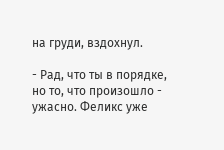на груди, вздохнул.

- Рад, что ты в порядке, но то, что произошло - ужасно. Феликс уже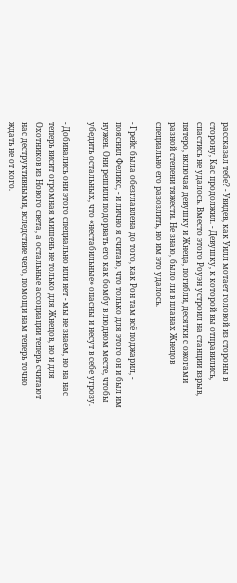рассказал тебе? - Увидев, как Уилл мотает головой из стороны в сторону, Кас продолжил. - Девушку, к которой вы отправились, спастись не удалось. Вместо этого Роуэн устроил на станции взрыв, пятеро, включая девушку и Жнеца, погибли, десятки с ожогами разной степени тяжести. Не знаю, было ли в планах Жнецов специально его разозлить, но им это удалось.

- Грейс была обезглавлена до того, как Рон там всё поджарил, - пояснил Феликс, - и лично я считаю, что только для этого он и был им нужен. Они решили подорвать его как бомбу в людном месте, чтобы убедить остальных, что «нестабильные» опасны и несут в себе угрозу.

- Добивались они этого специально или нет - мы не знаем, но на нас теперь висит огромная мишень не только для Жнецов, но и для Охотников из Нового света, а остальные ассоциации теперь считают нас деструктивными, вследствие чего, помощи нам теперь точно ждать не от кого.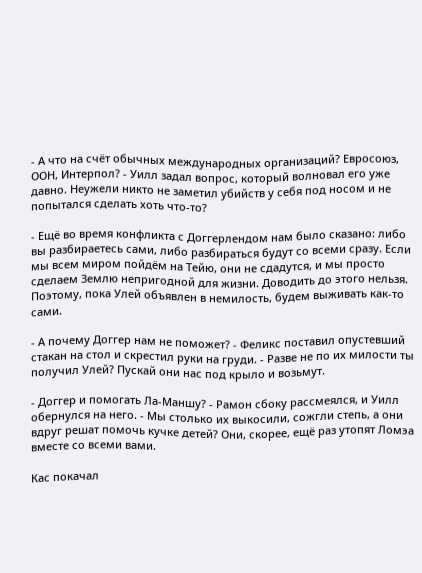- А что на счёт обычных международных организаций? Евросоюз, ООН, Интерпол? - Уилл задал вопрос, который волновал его уже давно. Неужели никто не заметил убийств у себя под носом и не попытался сделать хоть что-то?

- Ещё во время конфликта с Доггерлендом нам было сказано: либо вы разбираетесь сами, либо разбираться будут со всеми сразу. Если мы всем миром пойдём на Тейю, они не сдадутся, и мы просто сделаем Землю непригодной для жизни. Доводить до этого нельзя. Поэтому, пока Улей объявлен в немилость, будем выживать как-то сами.

- А почему Доггер нам не поможет? - Феликс поставил опустевший стакан на стол и скрестил руки на груди. - Разве не по их милости ты получил Улей? Пускай они нас под крыло и возьмут.

- Доггер и помогать Ла-Маншу? - Рамон сбоку рассмеялся, и Уилл обернулся на него. - Мы столько их выкосили, сожгли степь, а они вдруг решат помочь кучке детей? Они, скорее, ещё раз утопят Ломэа вместе со всеми вами.

Кас покачал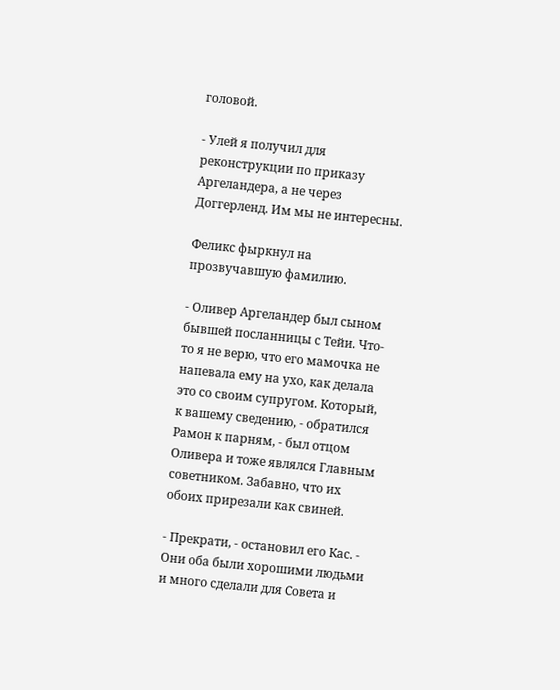головой.

- Улей я получил для реконструкции по приказу Аргеландера, а не через Доггерленд. Им мы не интересны.

Феликс фыркнул на прозвучавшую фамилию.

- Оливер Аргеландер был сыном бывшей посланницы с Тейи. Что-то я не верю, что его мамочка не напевала ему на ухо, как делала это со своим супругом. Который, к вашему сведению, - обратился Рамон к парням, - был отцом Оливера и тоже являлся Главным советником. Забавно, что их обоих прирезали как свиней.

- Прекрати, - остановил его Кас. - Они оба были хорошими людьми и много сделали для Совета и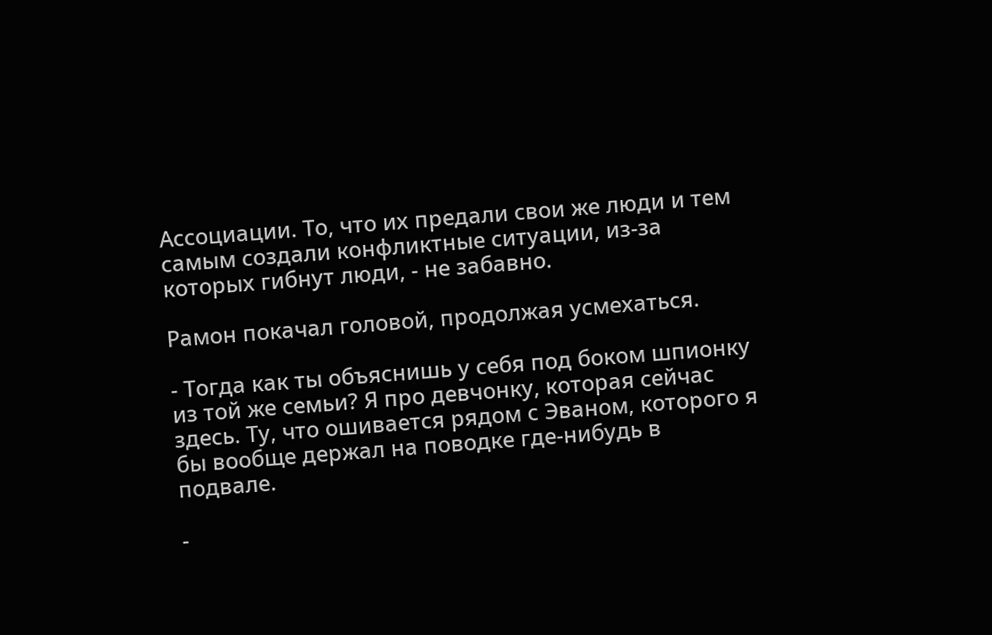Ассоциации. То, что их предали свои же люди и тем самым создали конфликтные ситуации, из-за которых гибнут люди, - не забавно.

Рамон покачал головой, продолжая усмехаться.

- Тогда как ты объяснишь у себя под боком шпионку из той же семьи? Я про девчонку, которая сейчас здесь. Ту, что ошивается рядом с Эваном, которого я бы вообще держал на поводке где-нибудь в подвале.

-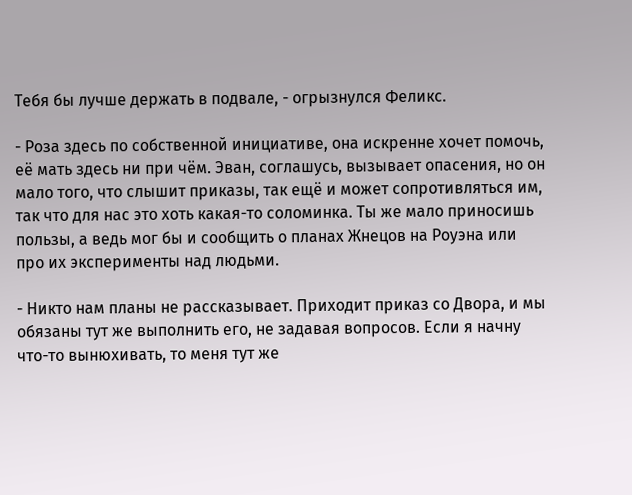Тебя бы лучше держать в подвале, - огрызнулся Феликс.

- Роза здесь по собственной инициативе, она искренне хочет помочь, её мать здесь ни при чём. Эван, соглашусь, вызывает опасения, но он мало того, что слышит приказы, так ещё и может сопротивляться им, так что для нас это хоть какая-то соломинка. Ты же мало приносишь пользы, а ведь мог бы и сообщить о планах Жнецов на Роуэна или про их эксперименты над людьми.

- Никто нам планы не рассказывает. Приходит приказ со Двора, и мы обязаны тут же выполнить его, не задавая вопросов. Если я начну что-то вынюхивать, то меня тут же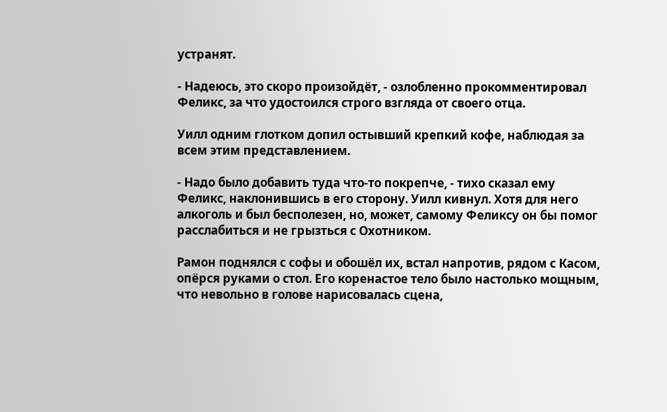устранят.

- Надеюсь, это скоро произойдёт, - озлобленно прокомментировал Феликс, за что удостоился строго взгляда от своего отца.

Уилл одним глотком допил остывший крепкий кофе, наблюдая за всем этим представлением.

- Надо было добавить туда что-то покрепче, - тихо сказал ему Феликс, наклонившись в его сторону. Уилл кивнул. Хотя для него алкоголь и был бесполезен, но, может, самому Феликсу он бы помог расслабиться и не грызться с Охотником.

Рамон поднялся с софы и обошёл их, встал напротив, рядом с Касом, опёрся руками о стол. Его коренастое тело было настолько мощным, что невольно в голове нарисовалась сцена,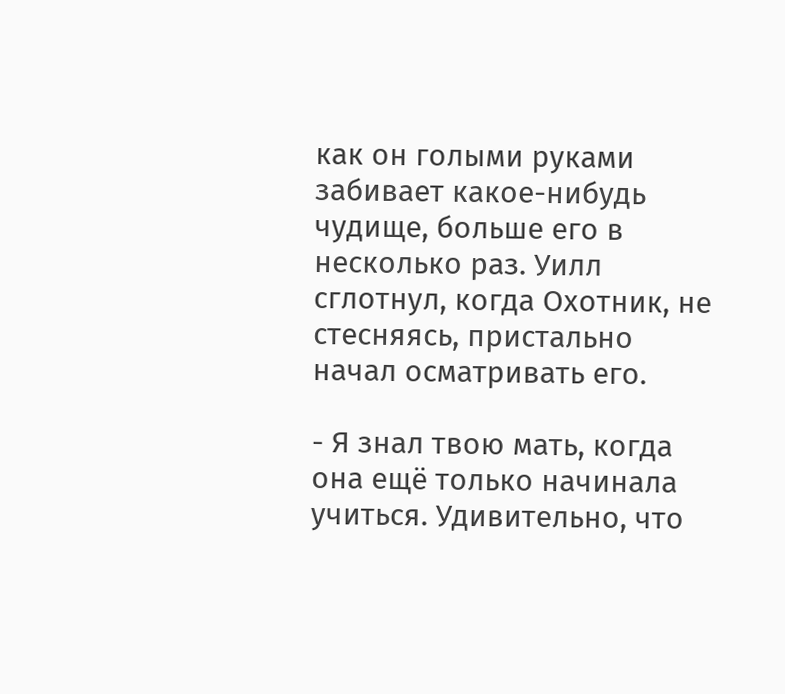как он голыми руками забивает какое-нибудь чудище, больше его в несколько раз. Уилл сглотнул, когда Охотник, не стесняясь, пристально начал осматривать его.

- Я знал твою мать, когда она ещё только начинала учиться. Удивительно, что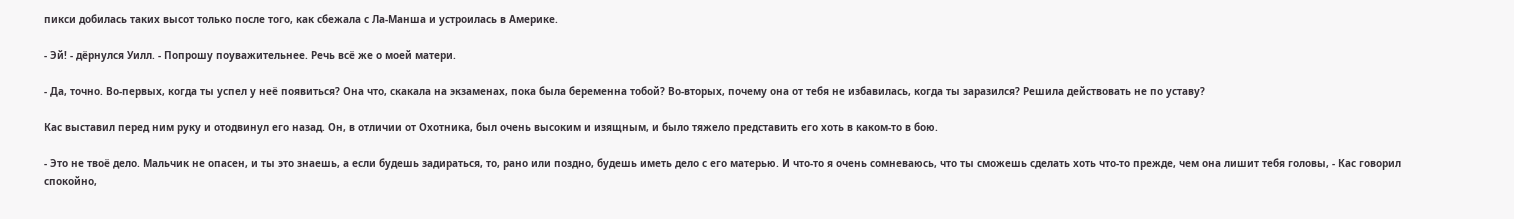пикси добилась таких высот только после того, как сбежала с Ла-Манша и устроилась в Америке.

- Эй! - дёрнулся Уилл. - Попрошу поуважительнее. Речь всё же о моей матери.

- Да, точно. Во-первых, когда ты успел у неё появиться? Она что, скакала на экзаменах, пока была беременна тобой? Во-вторых, почему она от тебя не избавилась, когда ты заразился? Решила действовать не по уставу?

Кас выставил перед ним руку и отодвинул его назад. Он, в отличии от Охотника, был очень высоким и изящным, и было тяжело представить его хоть в каком-то в бою.

- Это не твоё дело. Мальчик не опасен, и ты это знаешь, а если будешь задираться, то, рано или поздно, будешь иметь дело с его матерью. И что-то я очень сомневаюсь, что ты сможешь сделать хоть что-то прежде, чем она лишит тебя головы, - Кас говорил спокойно,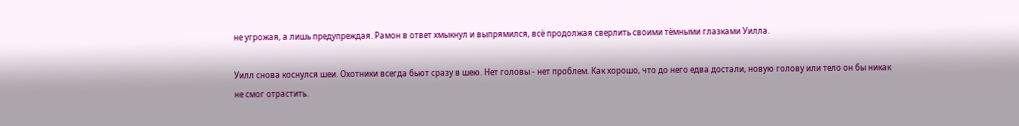не угрожая, а лишь предупреждая. Рамон в ответ хмыкнул и выпрямился, всё продолжая сверлить своими тёмными глазками Уилла.

Уилл снова коснулся шеи. Охотники всегда бьют сразу в шею. Нет головы - нет проблем. Как хорошо, что до него едва достали, новую голову или тело он бы никак не смог отрастить.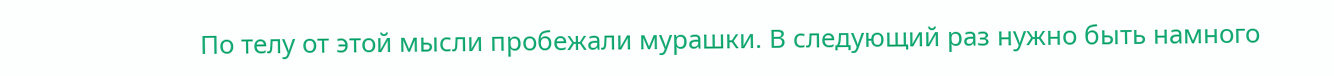По телу от этой мысли пробежали мурашки. В следующий раз нужно быть намного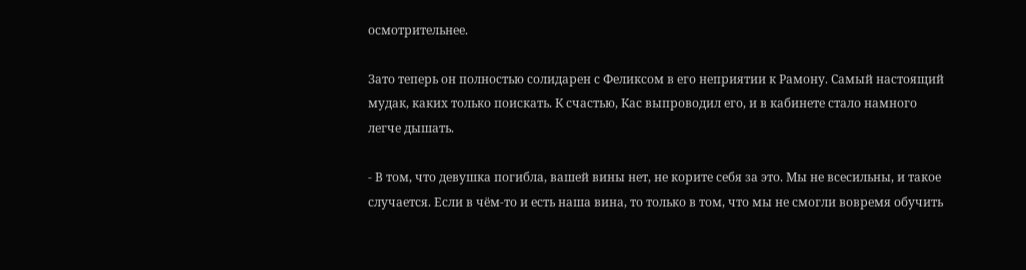осмотрительнее.

Зато теперь он полностью солидарен с Феликсом в его неприятии к Рамону. Самый настоящий мудак, каких только поискать. К счастью, Кас выпроводил его, и в кабинете стало намного легче дышать.

- В том, что девушка погибла, вашей вины нет, не корите себя за это. Мы не всесильны, и такое случается. Если в чём-то и есть наша вина, то только в том, что мы не смогли вовремя обучить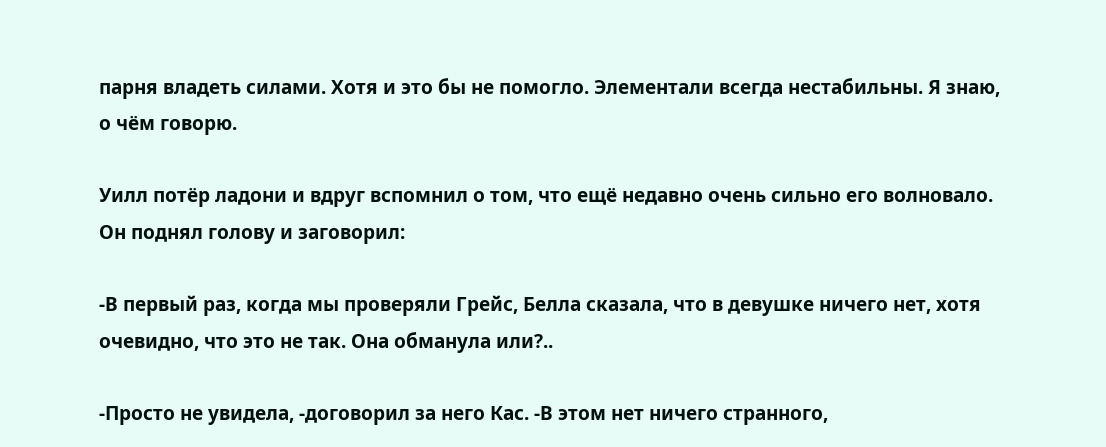парня владеть силами. Хотя и это бы не помогло. Элементали всегда нестабильны. Я знаю, о чём говорю.

Уилл потёр ладони и вдруг вспомнил о том, что ещё недавно очень сильно его волновало. Он поднял голову и заговорил:

-В первый раз, когда мы проверяли Грейс, Белла сказала, что в девушке ничего нет, хотя очевидно, что это не так. Она обманула или?..

-Просто не увидела, -договорил за него Кас. -В этом нет ничего странного,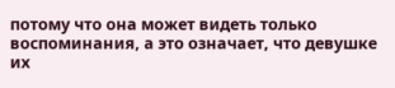потому что она может видеть только воспоминания, а это означает, что девушке их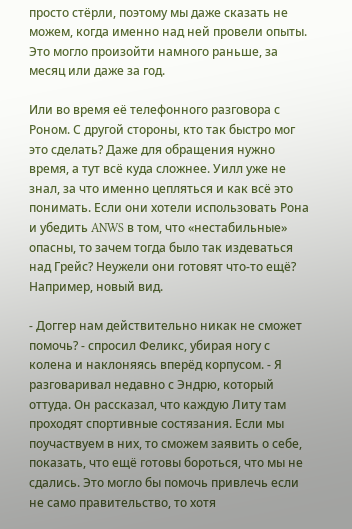просто стёрли, поэтому мы даже сказать не можем, когда именно над ней провели опыты. Это могло произойти намного раньше, за месяц или даже за год.

Или во время её телефонного разговора с Роном. С другой стороны, кто так быстро мог это сделать? Даже для обращения нужно время, а тут всё куда сложнее. Уилл уже не знал, за что именно цепляться и как всё это понимать. Если они хотели использовать Рона и убедить ANWS в том, что «нестабильные» опасны, то зачем тогда было так издеваться над Грейс? Неужели они готовят что-то ещё? Например, новый вид.

- Доггер нам действительно никак не сможет помочь? - спросил Феликс, убирая ногу с колена и наклоняясь вперёд корпусом. - Я разговаривал недавно с Эндрю, который оттуда. Он рассказал, что каждую Литу там проходят спортивные состязания. Если мы поучаствуем в них, то сможем заявить о себе, показать, что ещё готовы бороться, что мы не сдались. Это могло бы помочь привлечь если не само правительство, то хотя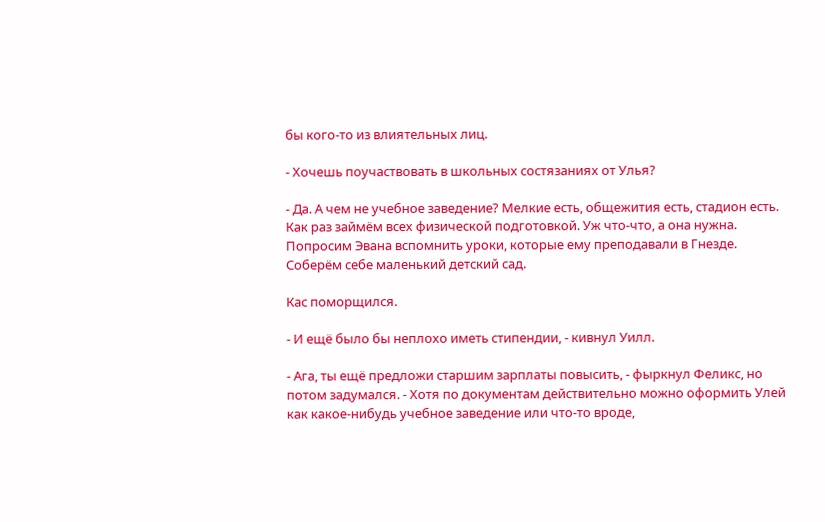бы кого-то из влиятельных лиц.

- Хочешь поучаствовать в школьных состязаниях от Улья?

- Да. А чем не учебное заведение? Мелкие есть, общежития есть, стадион есть. Как раз займём всех физической подготовкой. Уж что-что, а она нужна. Попросим Эвана вспомнить уроки, которые ему преподавали в Гнезде. Соберём себе маленький детский сад.

Кас поморщился.

- И ещё было бы неплохо иметь стипендии, - кивнул Уилл.

- Ага, ты ещё предложи старшим зарплаты повысить, - фыркнул Феликс, но потом задумался. - Хотя по документам действительно можно оформить Улей как какое-нибудь учебное заведение или что-то вроде,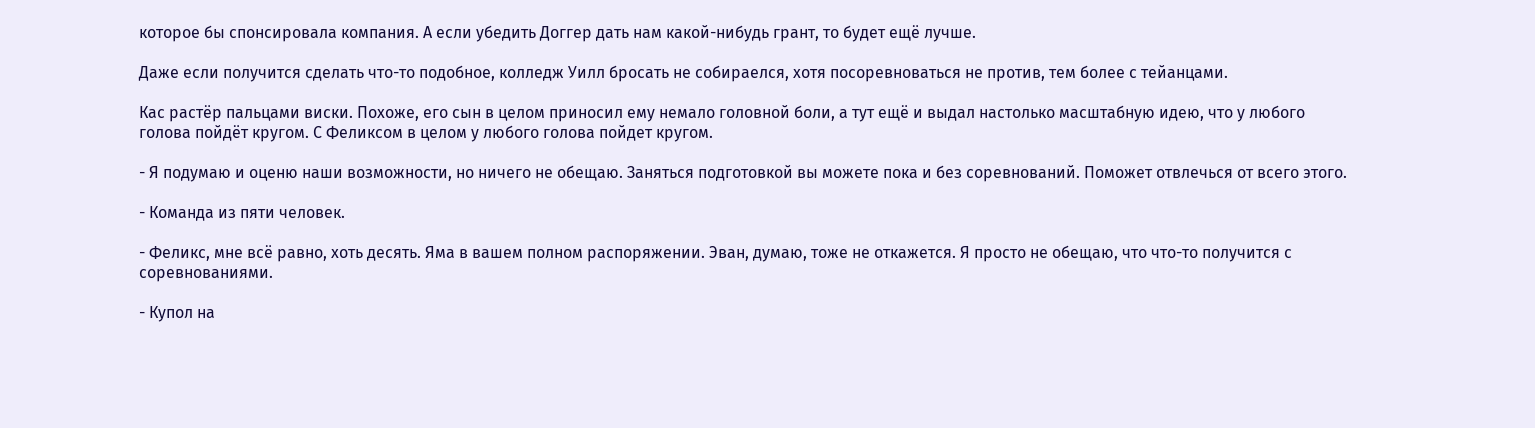которое бы спонсировала компания. А если убедить Доггер дать нам какой-нибудь грант, то будет ещё лучше.

Даже если получится сделать что-то подобное, колледж Уилл бросать не собираелся, хотя посоревноваться не против, тем более с тейанцами.

Кас растёр пальцами виски. Похоже, его сын в целом приносил ему немало головной боли, а тут ещё и выдал настолько масштабную идею, что у любого голова пойдёт кругом. С Феликсом в целом у любого голова пойдет кругом.

- Я подумаю и оценю наши возможности, но ничего не обещаю. Заняться подготовкой вы можете пока и без соревнований. Поможет отвлечься от всего этого.

- Команда из пяти человек.

- Феликс, мне всё равно, хоть десять. Яма в вашем полном распоряжении. Эван, думаю, тоже не откажется. Я просто не обещаю, что что-то получится с соревнованиями.

- Купол на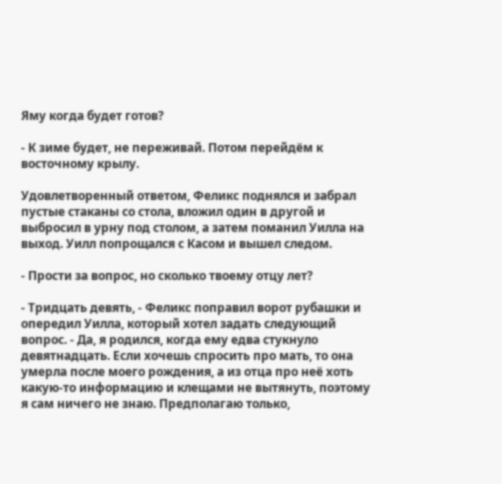Яму когда будет готов?

- К зиме будет, не переживай. Потом перейдём к восточному крылу.

Удовлетворенный ответом, Феликс поднялся и забрал пустые стаканы со стола, вложил один в другой и выбросил в урну под столом, а затем поманил Уилла на выход. Уилл попрощался с Касом и вышел следом.

- Прости за вопрос, но сколько твоему отцу лет?

- Тридцать девять, - Феликс поправил ворот рубашки и опередил Уилла, который хотел задать следующий вопрос. - Да, я родился, когда ему едва стукнуло девятнадцать. Если хочешь спросить про мать, то она умерла после моего рождения, а из отца про неё хоть какую-то информацию и клещами не вытянуть, поэтому я сам ничего не знаю. Предполагаю только,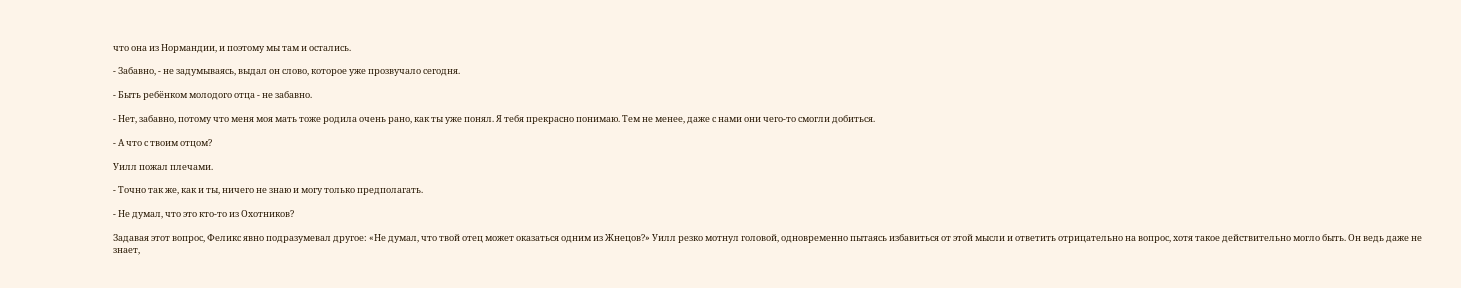что она из Нормандии, и поэтому мы там и остались.

- Забавно, - не задумываясь, выдал он слово, которое уже прозвучало сегодня.

- Быть ребёнком молодого отца - не забавно.

- Нет, забавно, потому что меня моя мать тоже родила очень рано, как ты уже понял. Я тебя прекрасно понимаю. Тем не менее, даже с нами они чего-то смогли добиться.

- А что с твоим отцом?

Уилл пожал плечами.

- Точно так же, как и ты, ничего не знаю и могу только предполагать.

- Не думал, что это кто-то из Охотников?

Задавая этот вопрос, Феликс явно подразумевал другое: «Не думал, что твой отец может оказаться одним из Жнецов?» Уилл резко мотнул головой, одновременно пытаясь избавиться от этой мысли и ответить отрицательно на вопрос, хотя такое действительно могло быть. Он ведь даже не знает,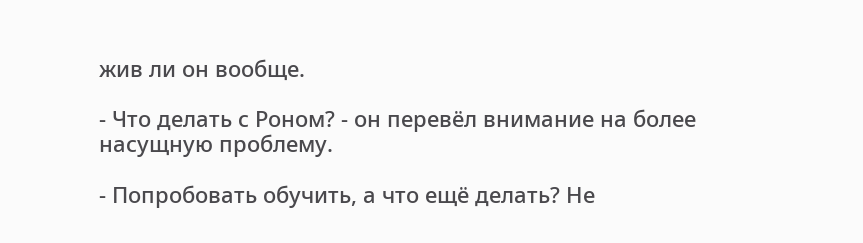жив ли он вообще.

- Что делать с Роном? - он перевёл внимание на более насущную проблему.

- Попробовать обучить, а что ещё делать? Не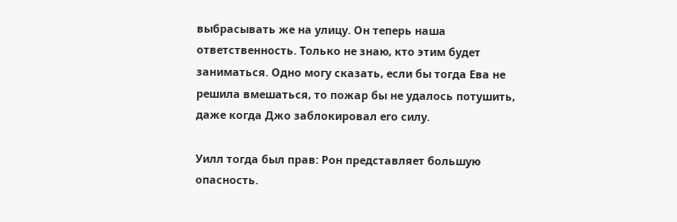выбрасывать же на улицу. Он теперь наша ответственность. Только не знаю, кто этим будет заниматься. Одно могу сказать, если бы тогда Ева не решила вмешаться, то пожар бы не удалось потушить, даже когда Джо заблокировал его силу.

Уилл тогда был прав: Рон представляет большую опасность.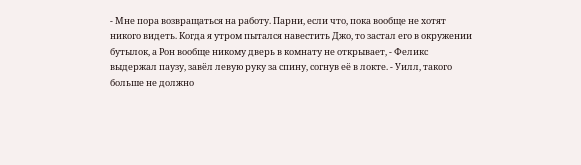- Мне пора возвращаться на работу. Парни, если что, пока вообще не хотят никого видеть. Когда я утром пытался навестить Джо, то застал его в окружении бутылок, а Рон вообще никому дверь в комнату не открывает, - Феликс выдержал паузу, завёл левую руку за спину, согнув её в локте. - Уилл, такого больше не должно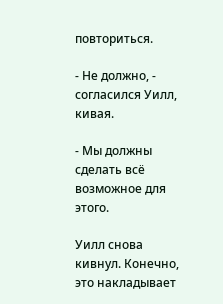повториться.

- Не должно, - согласился Уилл, кивая.

- Мы должны сделать всё возможное для этого.

Уилл снова кивнул. Конечно, это накладывает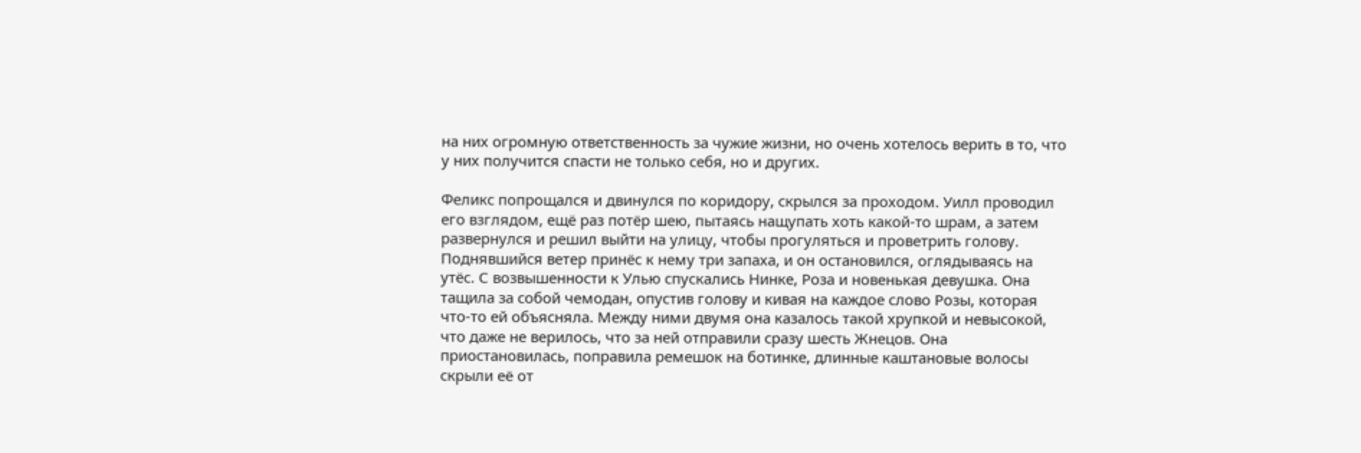на них огромную ответственность за чужие жизни, но очень хотелось верить в то, что у них получится спасти не только себя, но и других.

Феликс попрощался и двинулся по коридору, скрылся за проходом. Уилл проводил его взглядом, ещё раз потёр шею, пытаясь нащупать хоть какой-то шрам, а затем развернулся и решил выйти на улицу, чтобы прогуляться и проветрить голову. Поднявшийся ветер принёс к нему три запаха, и он остановился, оглядываясь на утёс. С возвышенности к Улью спускались Нинке, Роза и новенькая девушка. Она тащила за собой чемодан, опустив голову и кивая на каждое слово Розы, которая что-то ей объясняла. Между ними двумя она казалось такой хрупкой и невысокой, что даже не верилось, что за ней отправили сразу шесть Жнецов. Она приостановилась, поправила ремешок на ботинке, длинные каштановые волосы скрыли её от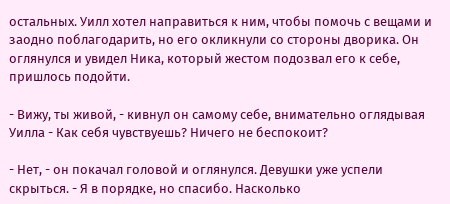остальных. Уилл хотел направиться к ним, чтобы помочь с вещами и заодно поблагодарить, но его окликнули со стороны дворика. Он оглянулся и увидел Ника, который жестом подозвал его к себе, пришлось подойти.

- Вижу, ты живой, - кивнул он самому себе, внимательно оглядывая Уилла - Как себя чувствуешь? Ничего не беспокоит?

- Нет, - он покачал головой и оглянулся. Девушки уже успели скрыться. - Я в порядке, но спасибо. Насколько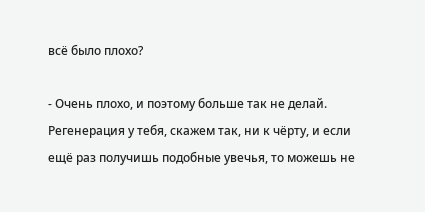всё было плохо?

- Очень плохо, и поэтому больше так не делай. Регенерация у тебя, скажем так, ни к чёрту, и если ещё раз получишь подобные увечья, то можешь не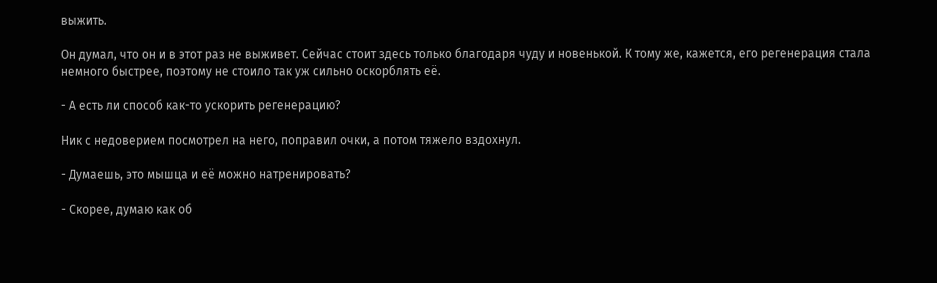выжить.

Он думал, что он и в этот раз не выживет. Сейчас стоит здесь только благодаря чуду и новенькой. К тому же, кажется, его регенерация стала немного быстрее, поэтому не стоило так уж сильно оскорблять её.

- А есть ли способ как-то ускорить регенерацию?

Ник с недоверием посмотрел на него, поправил очки, а потом тяжело вздохнул.

- Думаешь, это мышца и её можно натренировать?

- Скорее, думаю как об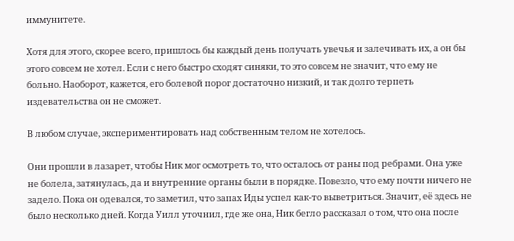иммунитете.

Хотя для этого, скорее всего, пришлось бы каждый день получать увечья и залечивать их, а он бы этого совсем не хотел. Если с него быстро сходят синяки, то это совсем не значит, что ему не больно. Наоборот, кажется, его болевой порог достаточно низкий, и так долго терпеть издевательства он не сможет.

В любом случае, экспериментировать над собственным телом не хотелось.

Они прошли в лазарет, чтобы Ник мог осмотреть то, что осталось от раны под ребрами. Она уже не болела, затянулась, да и внутренние органы были в порядке. Повезло, что ему почти ничего не задело. Пока он одевался, то заметил, что запах Иды успел как-то выветриться. Значит, её здесь не было несколько дней. Когда Уилл уточнил, где же она, Ник бегло рассказал о том, что она после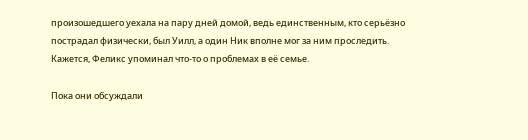произошедшего уехала на пару дней домой, ведь единственным, кто серьёзно пострадал физически, был Уилл, а один Ник вполне мог за ним проследить. Кажется, Феликс упоминал что-то о проблемах в её семье.

Пока они обсуждали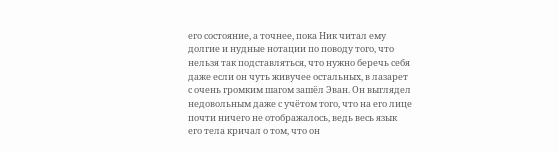его состояние, а точнее, пока Ник читал ему долгие и нудные нотации по поводу того, что нельзя так подставляться, что нужно беречь себя даже если он чуть живучее остальных, в лазарет с очень громким шагом зашёл Эван. Он выглядел недовольным даже с учётом того, что на его лице почти ничего не отображалось, ведь весь язык его тела кричал о том, что он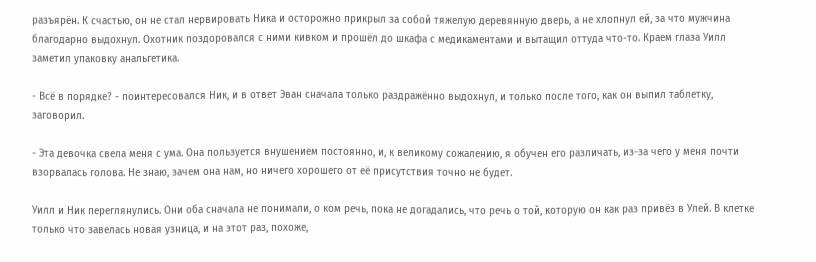разъярён. К счастью, он не стал нервировать Ника и осторожно прикрыл за собой тяжелую деревянную дверь, а не хлопнул ей, за что мужчина благодарно выдохнул. Охотник поздоровался с ними кивком и прошёл до шкафа с медикаментами и вытащил оттуда что-то. Краем глаза Уилл заметил упаковку анальгетика.

- Всё в порядке? - поинтересовался Ник, и в ответ Эван сначала только раздражённо выдохнул, и только после того, как он выпил таблетку, заговорил.

- Эта девочка свела меня с ума. Она пользуется внушением постоянно, и, к великому сожалению, я обучен его различать, из-за чего у меня почти взорвалась голова. Не знаю, зачем она нам, но ничего хорошего от её присутствия точно не будет.

Уилл и Ник переглянулись. Они оба сначала не понимали, о ком речь, пока не догадались, что речь о той, которую он как раз привёз в Улей. В клетке только что завелась новая узница, и на этот раз, похоже,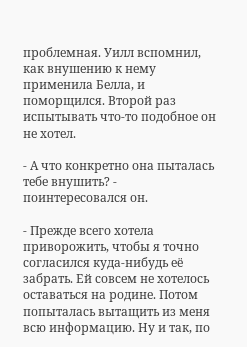проблемная. Уилл вспомнил, как внушению к нему применила Белла, и поморщился. Второй раз испытывать что-то подобное он не хотел.

- А что конкретно она пыталась тебе внушить? - поинтересовался он.

- Прежде всего хотела приворожить, чтобы я точно согласился куда-нибудь её забрать. Ей совсем не хотелось оставаться на родине. Потом попыталась вытащить из меня всю информацию. Ну и так, по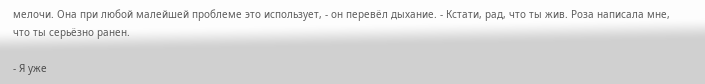мелочи. Она при любой малейшей проблеме это использует, - он перевёл дыхание. - Кстати, рад, что ты жив. Роза написала мне, что ты серьёзно ранен.

- Я уже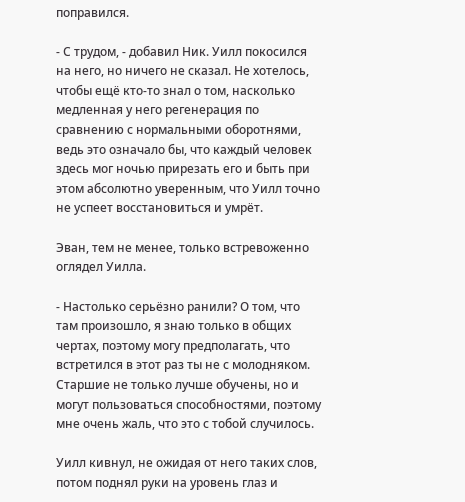поправился.

- С трудом, - добавил Ник. Уилл покосился на него, но ничего не сказал. Не хотелось, чтобы ещё кто-то знал о том, насколько медленная у него регенерация по сравнению с нормальными оборотнями, ведь это означало бы, что каждый человек здесь мог ночью прирезать его и быть при этом абсолютно уверенным, что Уилл точно не успеет восстановиться и умрёт.

Эван, тем не менее, только встревоженно оглядел Уилла.

- Настолько серьёзно ранили? О том, что там произошло, я знаю только в общих чертах, поэтому могу предполагать, что встретился в этот раз ты не с молодняком. Старшие не только лучше обучены, но и могут пользоваться способностями, поэтому мне очень жаль, что это с тобой случилось.

Уилл кивнул, не ожидая от него таких слов, потом поднял руки на уровень глаз и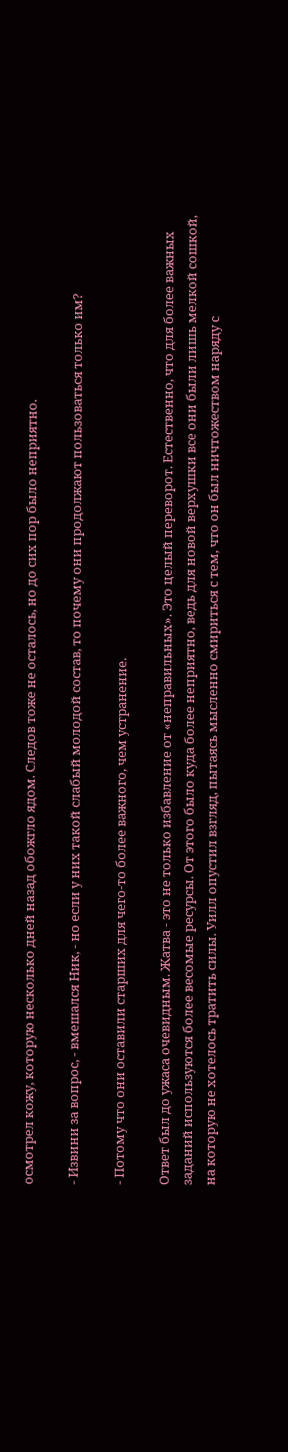осмотрел кожу, которую несколько дней назад обожгло ядом. Следов тоже не осталось, но до сих пор было неприятно.

- Извини за вопрос, - вмешался Ник, - но если у них такой слабый молодой состав, то почему они продолжают пользоваться только им?

- Потому что они оставили старших для чего-то более важного, чем устранение.

Ответ был до ужаса очевидным. Жатва - это не только избавление от «неправильных». Это целый переворот. Естественно, что для более важных заданий используются более весомые ресурсы. От этого было куда более неприятно, ведь для новой верхушки все они были лишь мелкой сошкой, на которую не хотелось тратить силы. Уилл опустил взгляд, пытаясь мысленно смириться с тем, что он был ничтожеством наряду с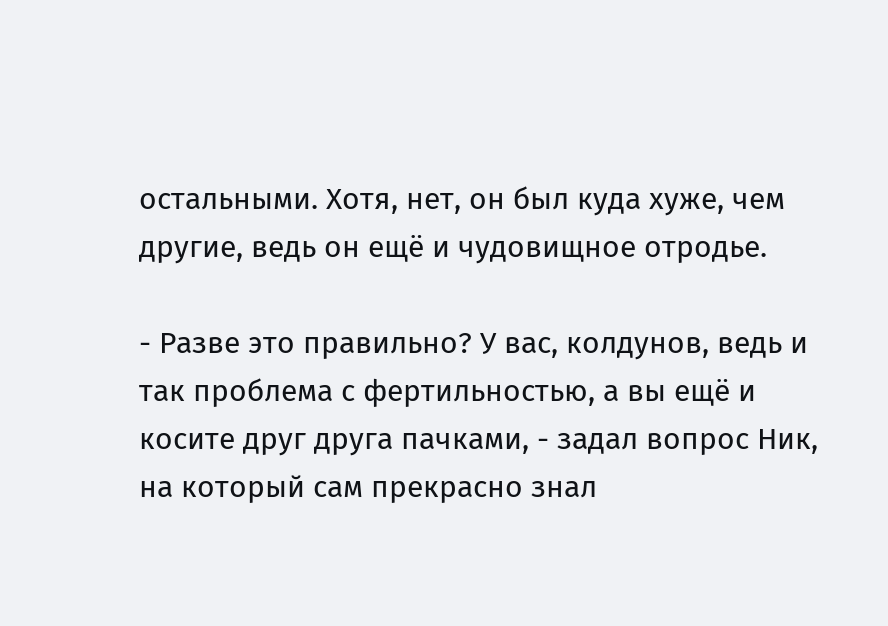остальными. Хотя, нет, он был куда хуже, чем другие, ведь он ещё и чудовищное отродье.

- Разве это правильно? У вас, колдунов, ведь и так проблема с фертильностью, а вы ещё и косите друг друга пачками, - задал вопрос Ник, на который сам прекрасно знал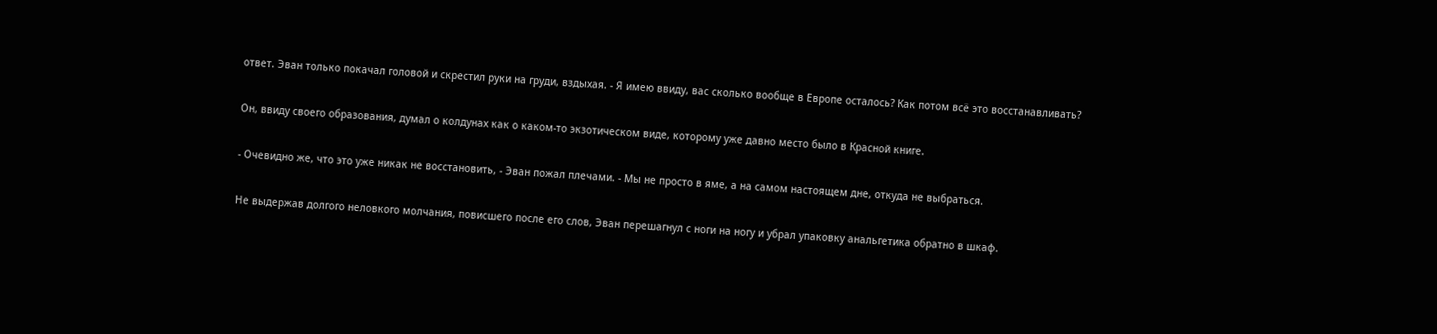ответ. Эван только покачал головой и скрестил руки на груди, вздыхая. - Я имею ввиду, вас сколько вообще в Европе осталось? Как потом всё это восстанавливать?

Он, ввиду своего образования, думал о колдунах как о каком-то экзотическом виде, которому уже давно место было в Красной книге.

- Очевидно же, что это уже никак не восстановить, - Эван пожал плечами. - Мы не просто в яме, а на самом настоящем дне, откуда не выбраться.

Не выдержав долгого неловкого молчания, повисшего после его слов, Эван перешагнул с ноги на ногу и убрал упаковку анальгетика обратно в шкаф.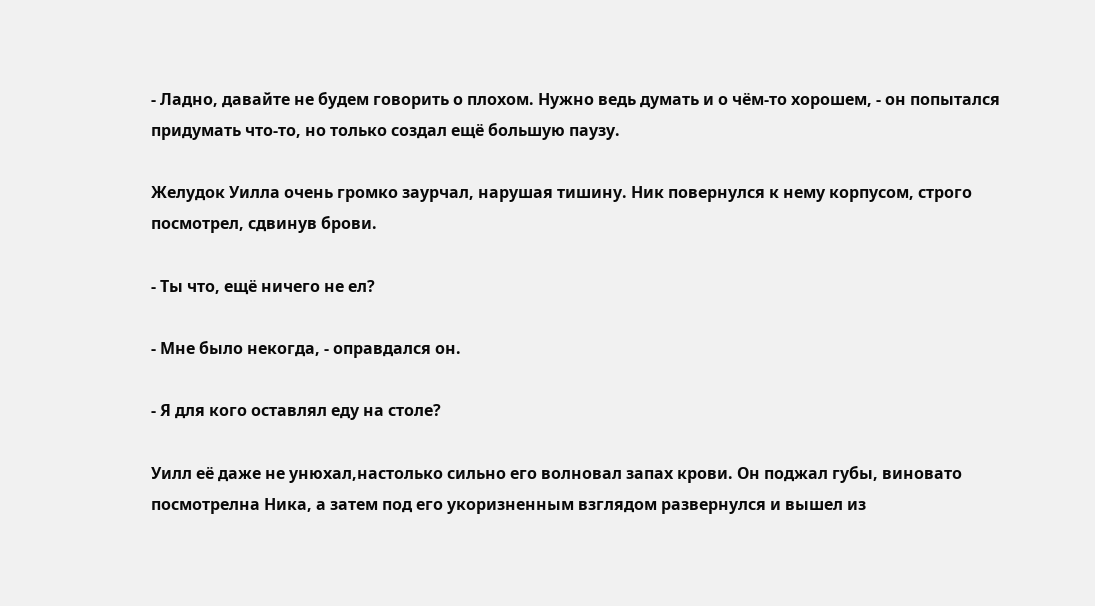- Ладно, давайте не будем говорить о плохом. Нужно ведь думать и о чём-то хорошем, - он попытался придумать что-то, но только создал ещё большую паузу.

Желудок Уилла очень громко заурчал, нарушая тишину. Ник повернулся к нему корпусом, строго посмотрел, сдвинув брови.

- Ты что, ещё ничего не ел?

- Мне было некогда, - оправдался он.

- Я для кого оставлял еду на столе?

Уилл её даже не унюхал,настолько сильно его волновал запах крови. Он поджал губы, виновато посмотрелна Ника, а затем под его укоризненным взглядом развернулся и вышел из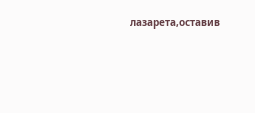лазарета,оставив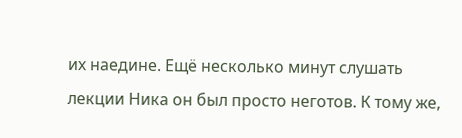их наедине. Ещё несколько минут слушать лекции Ника он был просто неготов. К тому же,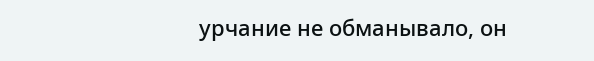урчание не обманывало, он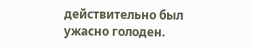действительно был ужасно голоден.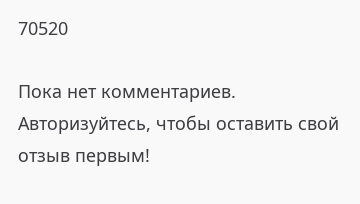70520

Пока нет комментариев. Авторизуйтесь, чтобы оставить свой отзыв первым!